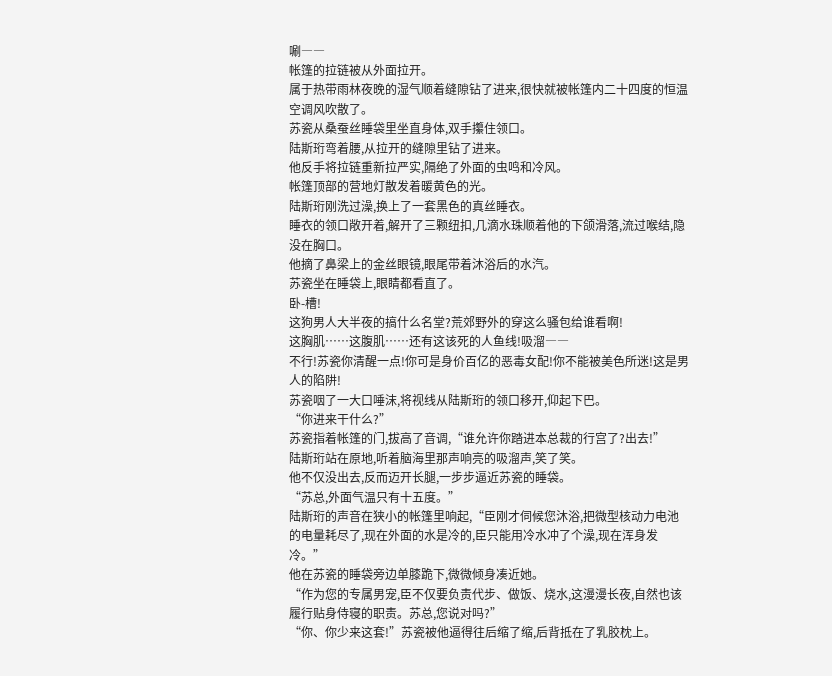唰――
帐篷的拉链被从外面拉开。
属于热带雨林夜晚的湿气顺着缝隙钻了进来,很快就被帐篷内二十四度的恒温空调风吹散了。
苏瓷从桑蚕丝睡袋里坐直身体,双手攥住领口。
陆斯珩弯着腰,从拉开的缝隙里钻了进来。
他反手将拉链重新拉严实,隔绝了外面的虫鸣和冷风。
帐篷顶部的营地灯散发着暖黄色的光。
陆斯珩刚洗过澡,换上了一套黑色的真丝睡衣。
睡衣的领口敞开着,解开了三颗纽扣,几滴水珠顺着他的下颌滑落,流过喉结,隐没在胸口。
他摘了鼻梁上的金丝眼镜,眼尾带着沐浴后的水汽。
苏瓷坐在睡袋上,眼睛都看直了。
卧-槽!
这狗男人大半夜的搞什么名堂?荒郊野外的穿这么骚包给谁看啊!
这胸肌……这腹肌……还有这该死的人鱼线!吸溜――
不行!苏瓷你清醒一点!你可是身价百亿的恶毒女配!你不能被美色所迷!这是男人的陷阱!
苏瓷咽了一大口唾沫,将视线从陆斯珩的领口移开,仰起下巴。
“你进来干什么?”
苏瓷指着帐篷的门,拔高了音调,“谁允许你踏进本总裁的行宫了?出去!”
陆斯珩站在原地,听着脑海里那声响亮的吸溜声,笑了笑。
他不仅没出去,反而迈开长腿,一步步逼近苏瓷的睡袋。
“苏总,外面气温只有十五度。”
陆斯珩的声音在狭小的帐篷里响起,“臣刚才伺候您沐浴,把微型核动力电池的电量耗尽了,现在外面的水是冷的,臣只能用冷水冲了个澡,现在浑身发冷。”
他在苏瓷的睡袋旁边单膝跪下,微微倾身凑近她。
“作为您的专属男宠,臣不仅要负责代步、做饭、烧水,这漫漫长夜,自然也该履行贴身侍寝的职责。苏总,您说对吗?”
“你、你少来这套!”苏瓷被他逼得往后缩了缩,后背抵在了乳胶枕上。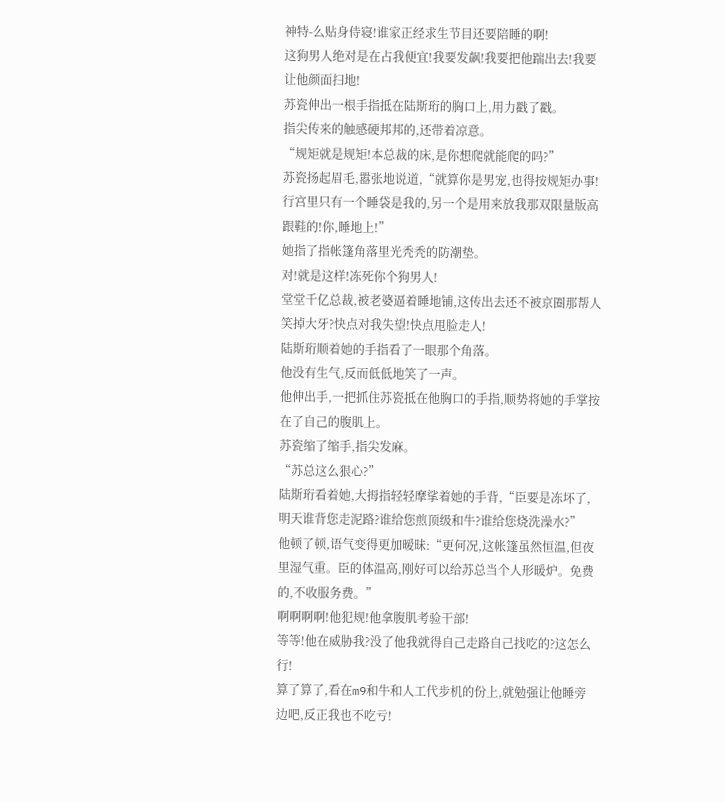神特-么贴身侍寝!谁家正经求生节目还要陪睡的啊!
这狗男人绝对是在占我便宜!我要发飙!我要把他踹出去!我要让他颜面扫地!
苏瓷伸出一根手指抵在陆斯珩的胸口上,用力戳了戳。
指尖传来的触感硬邦邦的,还带着凉意。
“规矩就是规矩!本总裁的床,是你想爬就能爬的吗?”
苏瓷扬起眉毛,嚣张地说道,“就算你是男宠,也得按规矩办事!行宫里只有一个睡袋是我的,另一个是用来放我那双限量版高跟鞋的!你,睡地上!”
她指了指帐篷角落里光秃秃的防潮垫。
对!就是这样!冻死你个狗男人!
堂堂千亿总裁,被老婆逼着睡地铺,这传出去还不被京圈那帮人笑掉大牙?快点对我失望!快点甩脸走人!
陆斯珩顺着她的手指看了一眼那个角落。
他没有生气,反而低低地笑了一声。
他伸出手,一把抓住苏瓷抵在他胸口的手指,顺势将她的手掌按在了自己的腹肌上。
苏瓷缩了缩手,指尖发麻。
“苏总这么狠心?”
陆斯珩看着她,大拇指轻轻摩挲着她的手背,“臣要是冻坏了,明天谁背您走泥路?谁给您煎顶级和牛?谁给您烧洗澡水?”
他顿了顿,语气变得更加暧昧:“更何况,这帐篷虽然恒温,但夜里湿气重。臣的体温高,刚好可以给苏总当个人形暖炉。免费的,不收服务费。”
啊啊啊啊!他犯规!他拿腹肌考验干部!
等等!他在威胁我?没了他我就得自己走路自己找吃的?这怎么行!
算了算了,看在m9和牛和人工代步机的份上,就勉强让他睡旁边吧,反正我也不吃亏!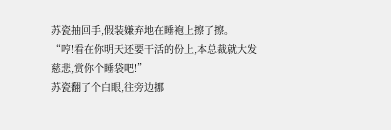苏瓷抽回手,假装嫌弃地在睡袍上擦了擦。
“哼!看在你明天还要干活的份上,本总裁就大发慈悲,赏你个睡袋吧!”
苏瓷翻了个白眼,往旁边挪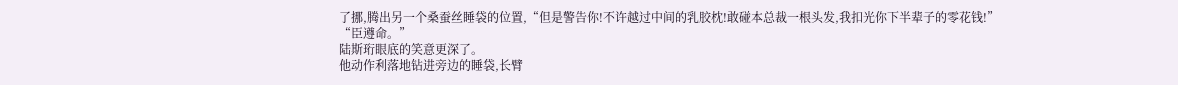了挪,腾出另一个桑蚕丝睡袋的位置,“但是警告你!不许越过中间的乳胶枕!敢碰本总裁一根头发,我扣光你下半辈子的零花钱!”
“臣遵命。”
陆斯珩眼底的笑意更深了。
他动作利落地钻进旁边的睡袋,长臂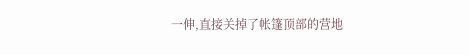一伸,直接关掉了帐篷顶部的营地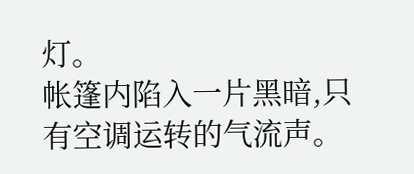灯。
帐篷内陷入一片黑暗,只有空调运转的气流声。